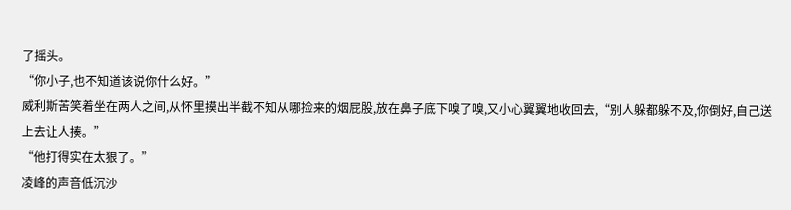了摇头。
“你小子,也不知道该说你什么好。”
威利斯苦笑着坐在两人之间,从怀里摸出半截不知从哪捡来的烟屁股,放在鼻子底下嗅了嗅,又小心翼翼地收回去,“别人躲都躲不及,你倒好,自己送上去让人揍。”
“他打得实在太狠了。”
凌峰的声音低沉沙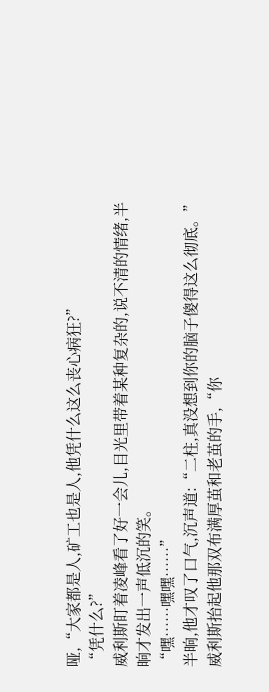哑,“大家都是人,矿工也是人,他凭什么这么丧心病狂?”
“凭什么?”
威利斯盯着凌峰看了好一会儿,目光里带着某种复杂的,说不清的情绪,半晌才发出一声低沉的笑。
“嘿……嘿嘿……”
半晌,他才叹了口气,沉声道:“二柱,真没想到你的脑子傻得这么彻底。”
威利斯抬起他那双布满厚茧和老茧的手,“你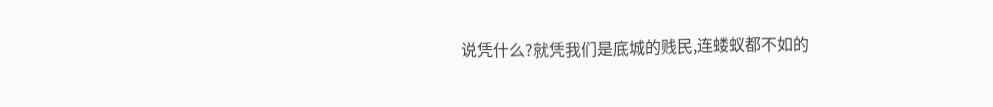说凭什么?就凭我们是底城的贱民,连蝼蚁都不如的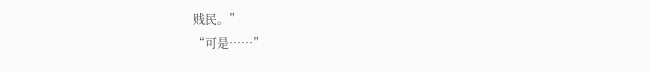贱民。”
“可是……”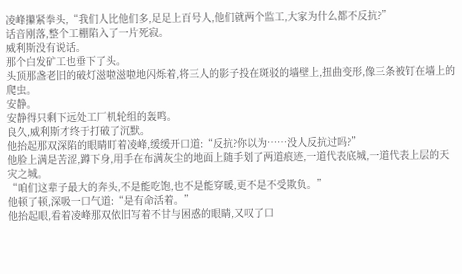凌峰攥紧拳头,“我们人比他们多,足足上百号人,他们就两个监工,大家为什么都不反抗?”
话音刚落,整个工棚陷入了一片死寂。
威利斯没有说话。
那个白发矿工也垂下了头。
头顶那盏老旧的破灯滋啦滋啦地闪烁着,将三人的影子投在斑驳的墙壁上,扭曲变形,像三条被钉在墙上的爬虫。
安静。
安静得只剩下远处工厂机轮组的轰鸣。
良久,威利斯才终于打破了沉默。
他抬起那双深陷的眼睛盯着凌峰,缓缓开口道:“反抗?你以为……没人反抗过吗?”
他脸上满是苦涩,蹲下身,用手在布满灰尘的地面上随手划了两道痕迹,一道代表底城,一道代表上层的天灾之城。
“咱们这辈子最大的奔头,不是能吃饱,也不是能穿暖,更不是不受欺负。”
他顿了顿,深吸一口气道:“是有命活着。”
他抬起眼,看着凌峰那双依旧写着不甘与困惑的眼睛,又叹了口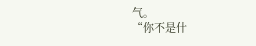气。
“你不是什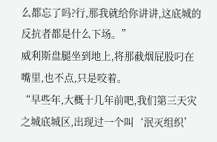么都忘了吗?行,那我就给你讲讲,这底城的反抗者都是什么下场。”
威利斯盘腿坐到地上,将那截烟屁股叼在嘴里,也不点,只是咬着。
“早些年,大概十几年前吧,我们第三天灾之城底城区,出现过一个叫‘泯灭组织’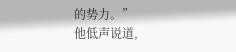的势力。”
他低声说道,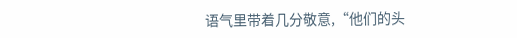语气里带着几分敬意,“他们的头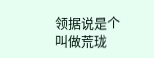领据说是个叫做荒珑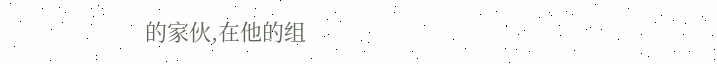的家伙,在他的组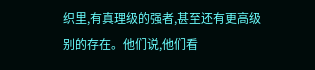织里,有真理级的强者,甚至还有更高级别的存在。他们说,他们看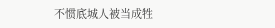不惯底城人被当成牲